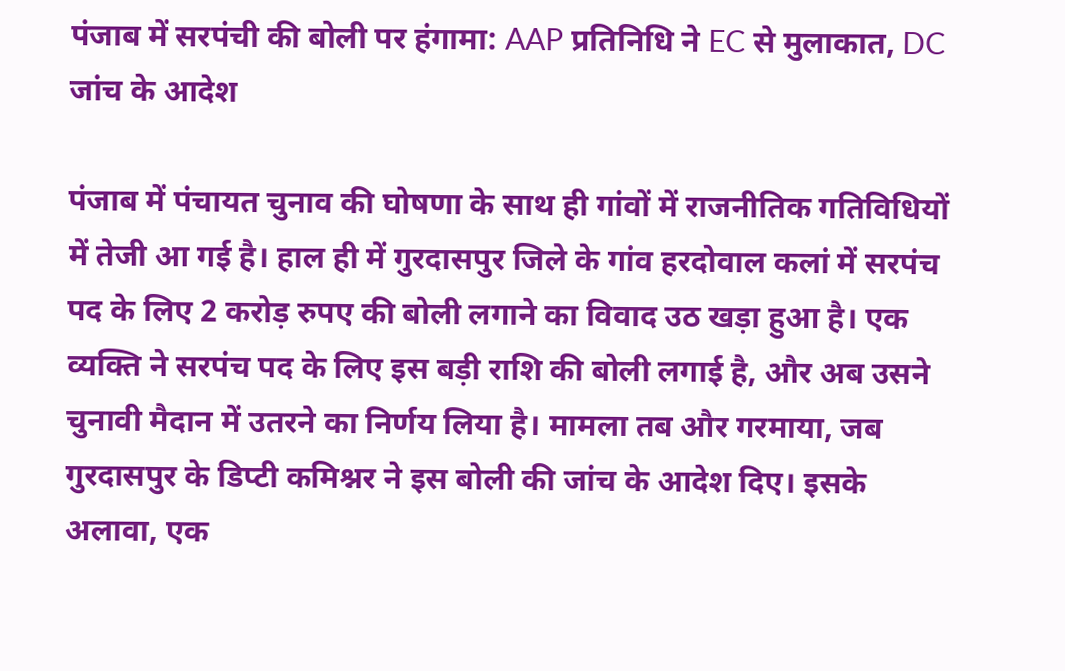पंजाब में सरपंची की बोली पर हंगामा: AAP प्रतिनिधि ने EC से मुलाकात, DC जांच के आदेश

पंजाब में पंचायत चुनाव की घोषणा के साथ ही गांवों में राजनीतिक गतिविधियों में तेजी आ गई है। हाल ही में गुरदासपुर जिले के गांव हरदोवाल कलां में सरपंच पद के लिए 2 करोड़ रुपए की बोली लगाने का विवाद उठ खड़ा हुआ है। एक व्यक्ति ने सरपंच पद के लिए इस बड़ी राशि की बोली लगाई है, और अब उसने चुनावी मैदान में उतरने का निर्णय लिया है। मामला तब और गरमाया, जब गुरदासपुर के डिप्टी कमिश्नर ने इस बोली की जांच के आदेश दिए। इसके अलावा, एक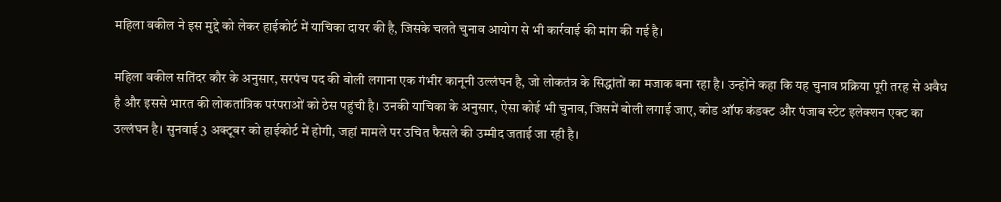महिला वकील ने इस मुद्दे को लेकर हाईकोर्ट में याचिका दायर की है, जिसके चलते चुनाव आयोग से भी कार्रवाई की मांग की गई है।

महिला वकील सतिंदर कौर के अनुसार, सरपंच पद की बोली लगाना एक गंभीर कानूनी उल्लंघन है, जो लोकतंत्र के सिद्धांतों का मजाक बना रहा है। उन्होंने कहा कि यह चुनाव प्रक्रिया पूरी तरह से अवैध है और इससे भारत की लोकतांत्रिक परंपराओं को ठेस पहुंची है। उनकी याचिका के अनुसार, ऐसा कोई भी चुनाव, जिसमें बोली लगाई जाए, कोड ऑफ कंडक्ट और पंजाब स्टेट इलेक्शन एक्ट का उल्लंघन है। सुनवाई 3 अक्टूबर को हाईकोर्ट में होगी, जहां मामले पर उचित फैसले की उम्मीद जताई जा रही है।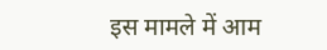इस मामले में आम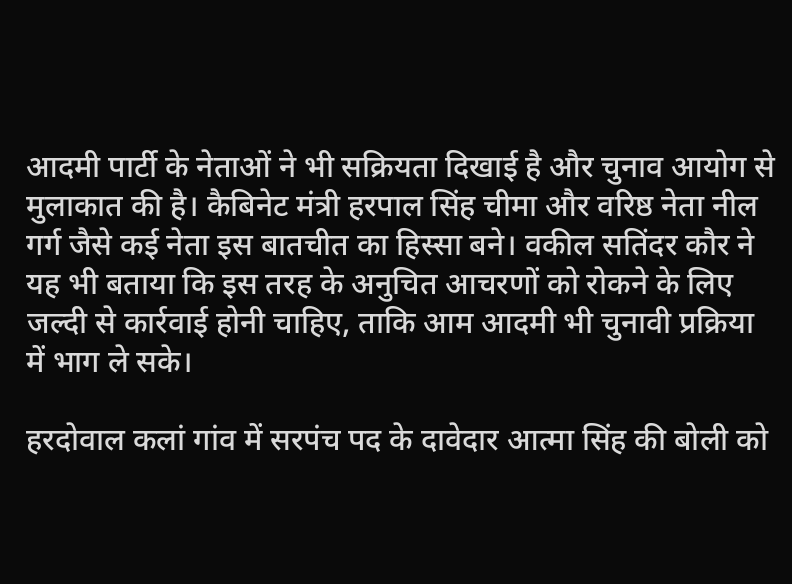आदमी पार्टी के नेताओं ने भी सक्रियता दिखाई है और चुनाव आयोग से मुलाकात की है। कैबिनेट मंत्री हरपाल सिंह चीमा और वरिष्ठ नेता नील गर्ग जैसे कई नेता इस बातचीत का हिस्सा बने। वकील सतिंदर कौर ने यह भी बताया कि इस तरह के अनुचित आचरणों को रोकने के लिए जल्दी से कार्रवाई होनी चाहिए, ताकि आम आदमी भी चुनावी प्रक्रिया में भाग ले सके।

हरदोवाल कलां गांव में सरपंच पद के दावेदार आत्मा सिंह की बोली को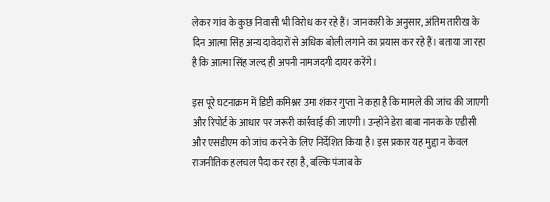लेकर गांव के कुछ निवासी भी विरोध कर रहे हैं। जानकारी के अनुसार, अंतिम तारीख के दिन आत्मा सिंह अन्य दावेदारों से अधिक बोली लगाने का प्रयास कर रहे हैं। बताया जा रहा है कि आत्मा सिंह जल्द ही अपनी नामजदगी दायर करेंगे।

इस पूरे घटनाक्रम में डिप्टी कमिश्नर उमा शंकर गुप्ता ने कहा है कि मामले की जांच की जाएगी और रिपोर्ट के आधार पर जरूरी कार्रवाई की जाएगी। उन्होंने डेरा बाबा नानक के एडीसी और एसडीएम को जांच करने के लिए निर्देशित किया है। इस प्रकार यह मुद्दा न केवल राजनीतिक हलचल पैदा कर रहा है, बल्कि पंजाब के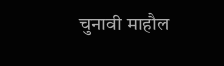चुनावी माहौल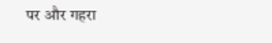पर और गहरा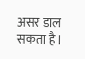असर डाल सकता है।